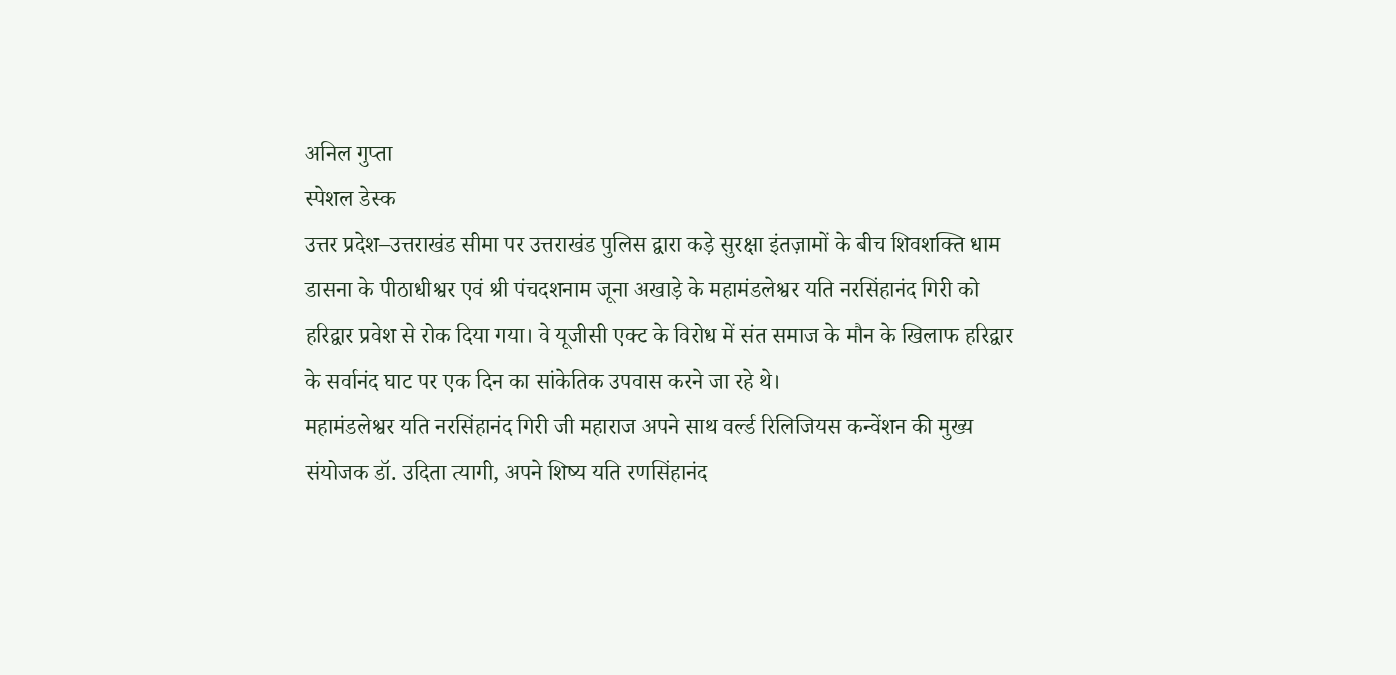अनिल गुप्ता
स्पेशल डेस्क
उत्तर प्रदेश–उत्तराखंड सीमा पर उत्तराखंड पुलिस द्वारा कड़े सुरक्षा इंतज़ामों के बीच शिवशक्ति धाम डासना के पीठाधीश्वर एवं श्री पंचदशनाम जूना अखाड़े के महामंडलेश्वर यति नरसिंहानंद गिरी को हरिद्वार प्रवेश से रोक दिया गया। वे यूजीसी एक्ट के विरोध में संत समाज के मौन के खिलाफ हरिद्वार के सर्वानंद घाट पर एक दिन का सांकेतिक उपवास करने जा रहे थे।
महामंडलेश्वर यति नरसिंहानंद गिरी जी महाराज अपने साथ वर्ल्ड रिलिजियस कन्वेंशन की मुख्य संयोजक डॉ. उदिता त्यागी, अपने शिष्य यति रणसिंहानंद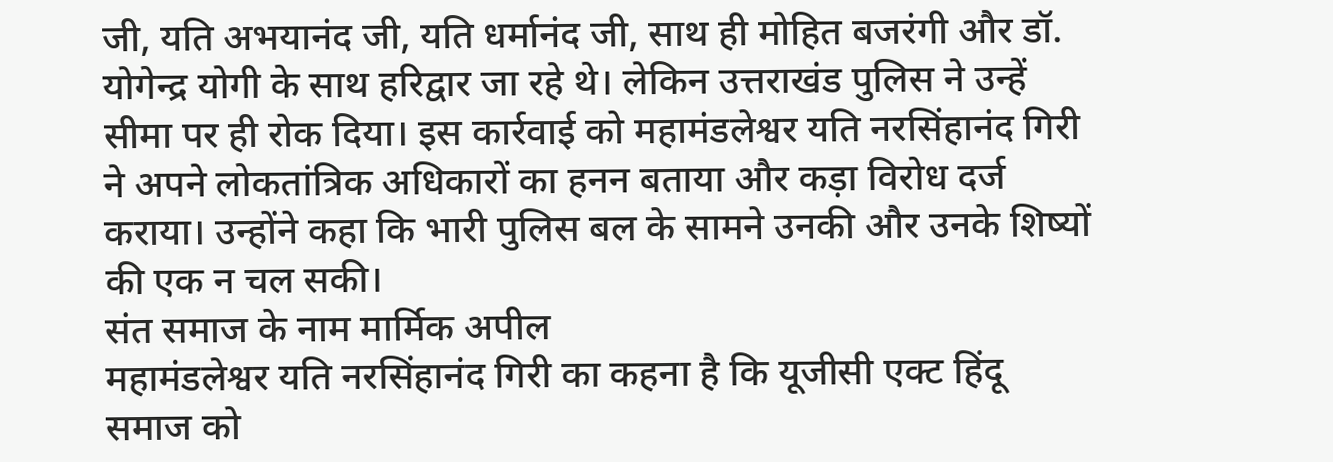जी, यति अभयानंद जी, यति धर्मानंद जी, साथ ही मोहित बजरंगी और डॉ. योगेन्द्र योगी के साथ हरिद्वार जा रहे थे। लेकिन उत्तराखंड पुलिस ने उन्हें सीमा पर ही रोक दिया। इस कार्रवाई को महामंडलेश्वर यति नरसिंहानंद गिरी ने अपने लोकतांत्रिक अधिकारों का हनन बताया और कड़ा विरोध दर्ज कराया। उन्होंने कहा कि भारी पुलिस बल के सामने उनकी और उनके शिष्यों की एक न चल सकी।
संत समाज के नाम मार्मिक अपील
महामंडलेश्वर यति नरसिंहानंद गिरी का कहना है कि यूजीसी एक्ट हिंदू समाज को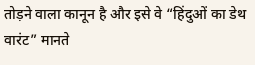तोड़ने वाला कानून है और इसे वे “हिंदुओं का डेथ वारंट” मानते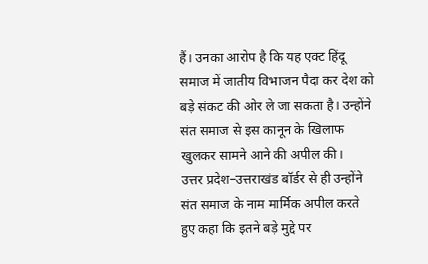हैं। उनका आरोप है कि यह एक्ट हिंदू समाज में जातीय विभाजन पैदा कर देश को बड़े संकट की ओर ले जा सकता है। उन्होंने संत समाज से इस कानून के खिलाफ खुलकर सामने आने की अपील की।
उत्तर प्रदेश–उत्तराखंड बॉर्डर से ही उन्होंने संत समाज के नाम मार्मिक अपील करते हुए कहा कि इतने बड़े मुद्दे पर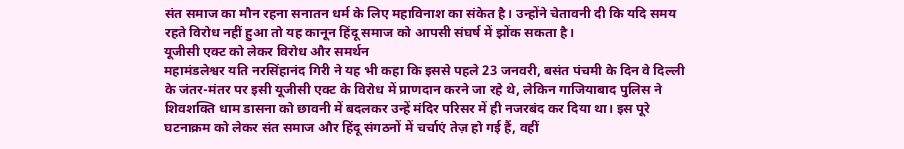संत समाज का मौन रहना सनातन धर्म के लिए महाविनाश का संकेत है। उन्होंने चेतावनी दी कि यदि समय रहते विरोध नहीं हुआ तो यह कानून हिंदू समाज को आपसी संघर्ष में झोंक सकता है।
यूजीसी एक्ट को लेकर विरोध और समर्थन
महामंडलेश्वर यति नरसिंहानंद गिरी ने यह भी कहा कि इससे पहले 23 जनवरी, बसंत पंचमी के दिन वे दिल्ली के जंतर-मंतर पर इसी यूजीसी एक्ट के विरोध में प्राणदान करने जा रहे थे, लेकिन गाजियाबाद पुलिस ने शिवशक्ति धाम डासना को छावनी में बदलकर उन्हें मंदिर परिसर में ही नजरबंद कर दिया था। इस पूरे घटनाक्रम को लेकर संत समाज और हिंदू संगठनों में चर्चाएं तेज़ हो गई हैं, वहीं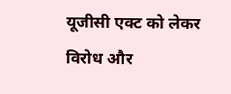यूजीसी एक्ट को लेकर विरोध और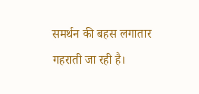समर्थन की बहस लगातार गहराती जा रही है।